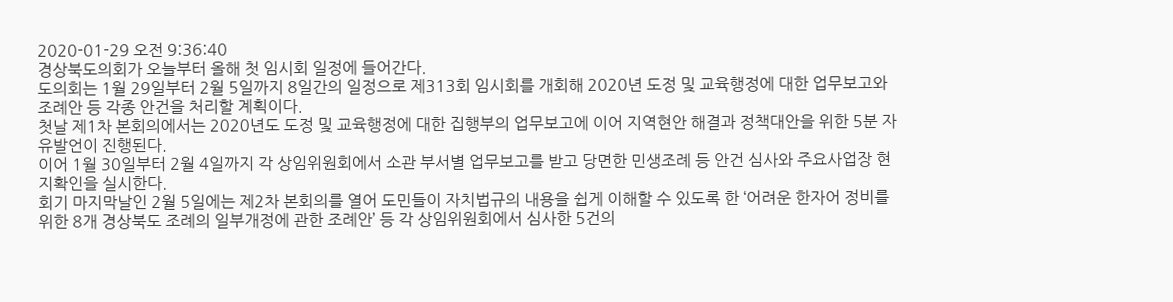2020-01-29 오전 9:36:40
경상북도의회가 오늘부터 올해 첫 임시회 일정에 들어간다.
도의회는 1월 29일부터 2월 5일까지 8일간의 일정으로 제313회 임시회를 개회해 2020년 도정 및 교육행정에 대한 업무보고와 조례안 등 각종 안건을 처리할 계획이다.
첫날 제1차 본회의에서는 2020년도 도정 및 교육행정에 대한 집행부의 업무보고에 이어 지역현안 해결과 정책대안을 위한 5분 자유발언이 진행된다.
이어 1월 30일부터 2월 4일까지 각 상임위원회에서 소관 부서별 업무보고를 받고 당면한 민생조례 등 안건 심사와 주요사업장 현지확인을 실시한다.
회기 마지막날인 2월 5일에는 제2차 본회의를 열어 도민들이 자치법규의 내용을 쉽게 이해할 수 있도록 한 ‘어려운 한자어 정비를 위한 8개 경상북도 조례의 일부개정에 관한 조례안’ 등 각 상임위원회에서 심사한 5건의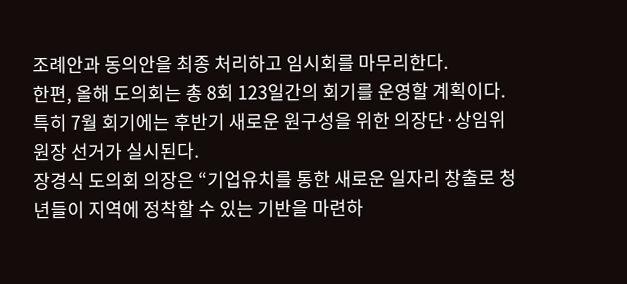조례안과 동의안을 최종 처리하고 임시회를 마무리한다.
한편, 올해 도의회는 총 8회 123일간의 회기를 운영할 계획이다. 특히 7월 회기에는 후반기 새로운 원구성을 위한 의장단·상임위원장 선거가 실시된다.
장경식 도의회 의장은 “기업유치를 통한 새로운 일자리 창출로 청년들이 지역에 정착할 수 있는 기반을 마련하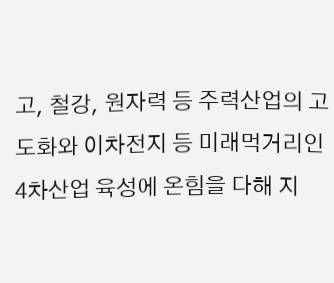고, 철강, 원자력 등 주력산업의 고도화와 이차전지 등 미래먹거리인 4차산업 육성에 온힘을 다해 지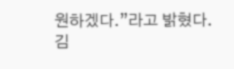원하겠다.”라고 밝혔다.
김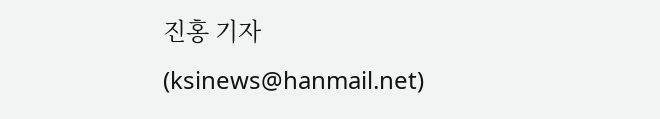진홍 기자 (ksinews@hanmail.net)